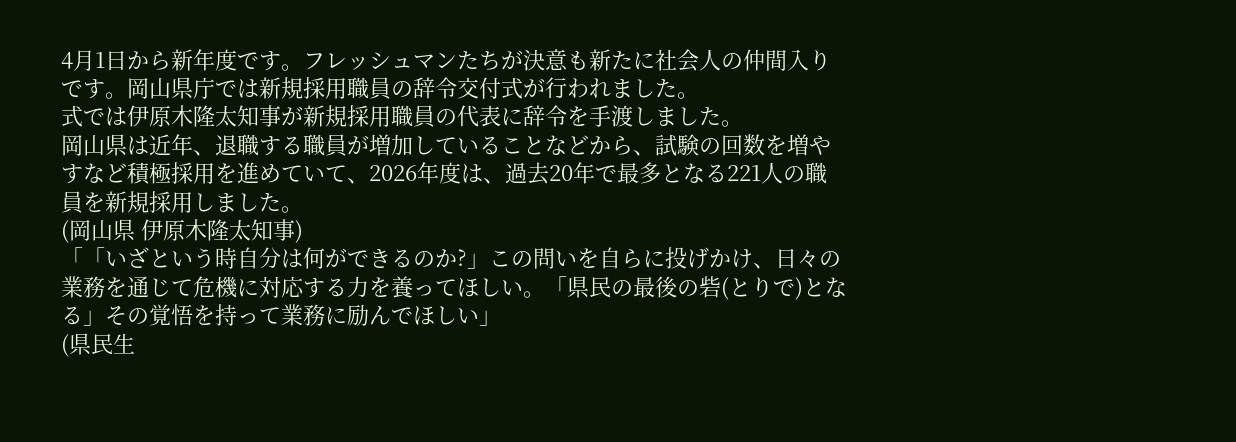4月1日から新年度です。フレッシュマンたちが決意も新たに社会人の仲間入りです。岡山県庁では新規採用職員の辞令交付式が行われました。
式では伊原木隆太知事が新規採用職員の代表に辞令を手渡しました。
岡山県は近年、退職する職員が増加していることなどから、試験の回数を増やすなど積極採用を進めていて、2026年度は、過去20年で最多となる221人の職員を新規採用しました。
(岡山県 伊原木隆太知事)
「「いざという時自分は何ができるのか?」この問いを自らに投げかけ、日々の業務を通じて危機に対応する力を養ってほしい。「県民の最後の砦(とりで)となる」その覚悟を持って業務に励んでほしい」
(県民生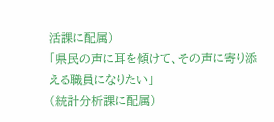活課に配属)
「県民の声に耳を傾けて、その声に寄り添える職員になりたい」
(統計分析課に配属)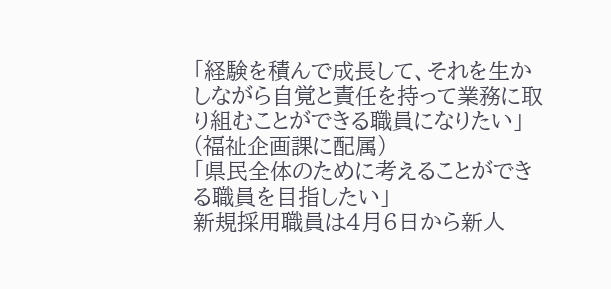「経験を積んで成長して、それを生かしながら自覚と責任を持って業務に取り組むことができる職員になりたい」
(福祉企画課に配属)
「県民全体のために考えることができる職員を目指したい」
新規採用職員は4月6日から新人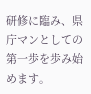研修に臨み、県庁マンとしての第一歩を歩み始めます。